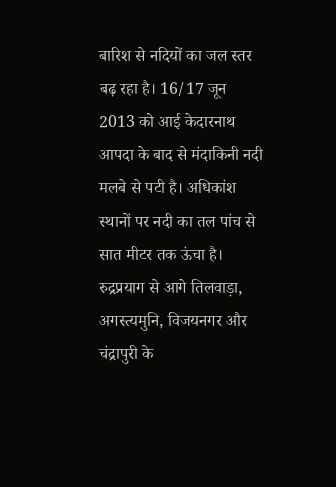बारिश से नदियों का जल स्तर बढ़ रहा है। 16/17 जून 2013 को आई केदारनाथ आपदा के बाद से मंदाकिनी नदी मलबे से पटी है। अधिकांश स्थानों पर नदी का तल पांच से सात मीटर तक ऊंचा है।
रुद्रप्रयाग से आगे तिलवाड़ा, अगस्त्यमुनि, विजयनगर और चंद्रापुरी के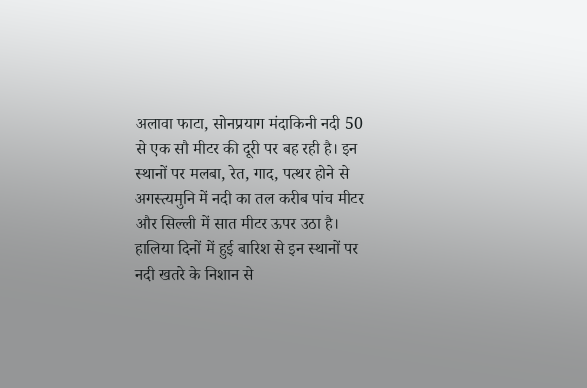अलावा फाटा, सोनप्रयाग मंदाकिनी नदी 50 से एक सौ मीटर की दूरी पर बह रही है। इन स्थानों पर मलबा, रेत, गाद, पत्थर होने से अगस्त्यमुनि में नदी का तल करीब पांच मीटर और सिल्ली में सात मीटर ऊपर उठा है।
हालिया दिनों में हुई बारिश से इन स्थानों पर नदी खतरे के निशान से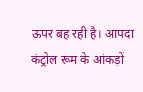ऊपर बह रही है। आपदा कंट्रोल रूम के आंकड़ों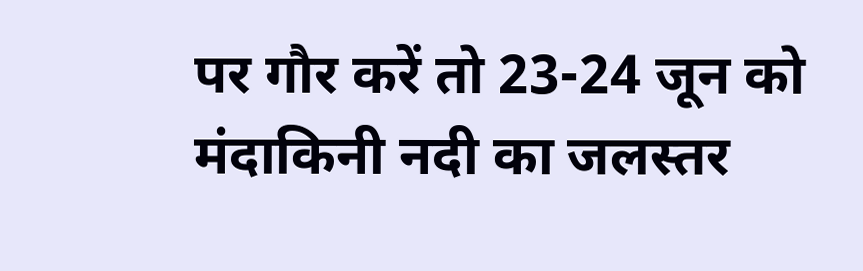पर गौर करें तो 23-24 जून को मंदाकिनी नदी का जलस्तर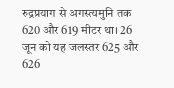रुद्रप्रयाग से अगस्त्यमुनि तक 620 और 619 मीटर था। 26 जून को यह जलस्तर 625 और 626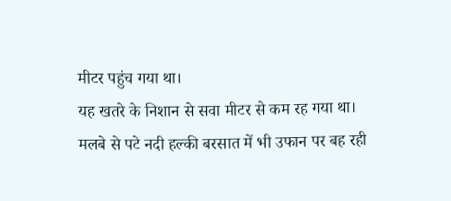मीटर पहुंच गया था।
यह खतरे के निशान से सवा मीटर से कम रह गया था। मलबे से पटे नदी हल्की बरसात में भी उफान पर बह रही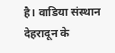है। वाडिया संस्थान देहरादून के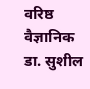वरिष्ठ वैज्ञानिक डा. सुशील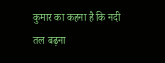कुमार का कहना है कि नदी तल बढ़ना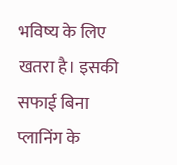भविष्य के लिए खतरा है। इसकी सफाई बिना प्लानिंग के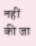नहीं की जा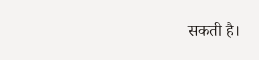सकती है।